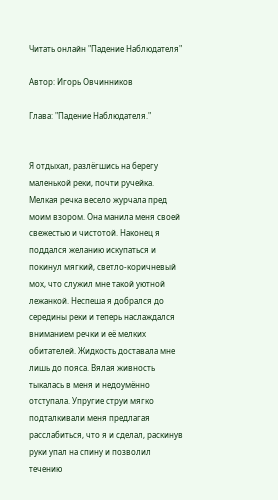Читать онлайн "Падение Наблюдателя"

Автор: Игорь Овчинников

Глава: "Падение Наблюдателя."


Я отдыхал, разлёгшись на берегу маленькой реки, почти ручейка. Мелкая речка весело журчала пред моим взором. Она манила меня своей свежестью и чистотой. Наконец я поддался желанию искупаться и покинул мягкий, светло-коричневый мох, что служил мне такой уютной лежанкой. Неспеша я добрался до середины реки и теперь наслаждался вниманием речки и её мелких обитателей. Жидкость доставала мне лишь до пояса. Вялая живность тыкалась в меня и недоумённо отступала. Упругие струи мягко подталкивали меня предлагая расслабиться, что я и сделал, раскинув руки упал на спину и позволил течению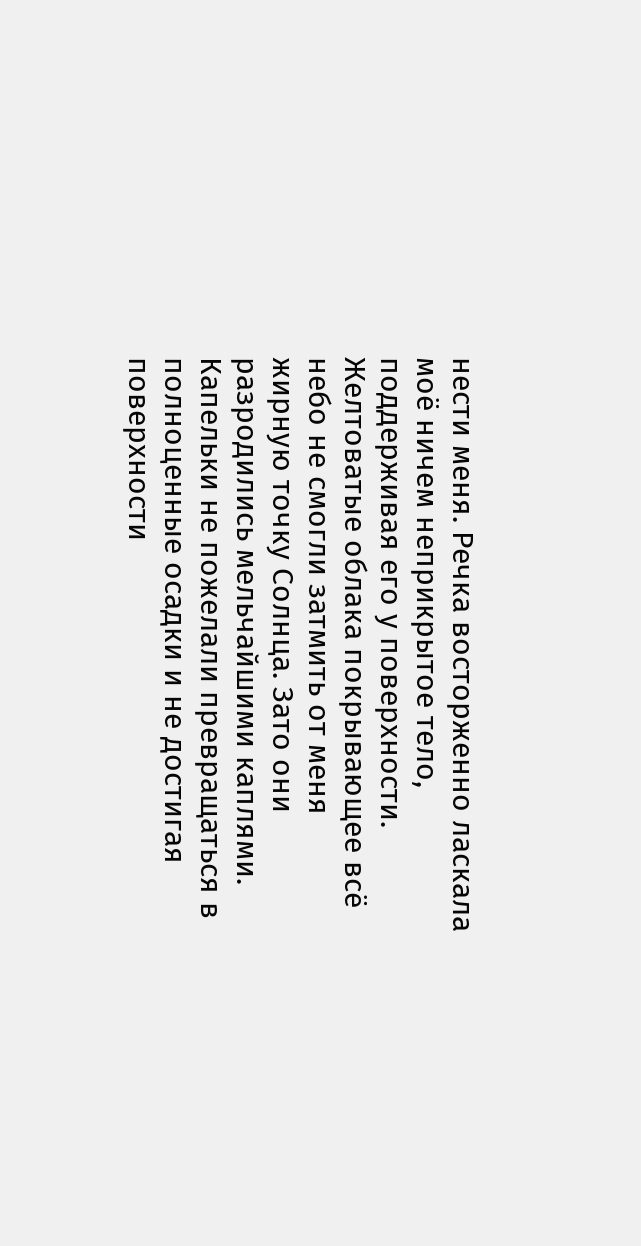нести меня. Речка восторженно ласкала моё ничем неприкрытое тело, поддерживая его у поверхности.
Желтоватые облака покрывающее всё небо не смогли затмить от меня жирную точку Солнца. Зато они разродились мельчайшими каплями. Капельки не пожелали превращаться в полноценные осадки и не достигая поверхности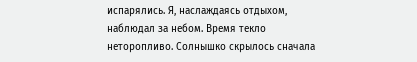испарялись. Я, наслаждаясь отдыхом, наблюдал за небом. Время текло неторопливо. Солнышко скрылось сначала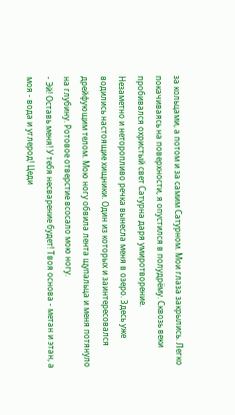за кольцами, а потом и за самим Сатурном. Мои глаза закрылись. Легко покачиваясь на поверхности, я опустился в полудрёму. Сквозь веки пробивался охристый свет Сатурна даря умиротворение.
Незаметно и неторопливо речка вынесла меня в озеро. Здесь уже водились настоящие хищники. Один из которых и заинтересовался дрейфующим телом. Мою ногу обвила лента щупальца и меня потянуло на глубину. Ротовое отверстие всосало мою ногу.
- Эй! Оставь меня! У тебя несварение будет! Твоя основа - метан и этан, а моя - вода и углерод! Цеди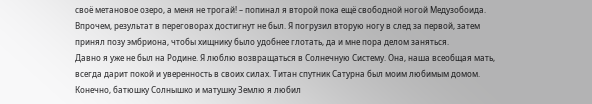своё метановое озеро, а меня не трогай! – попинал я второй пока ещё свободной ногой Медузобоида. Впрочем, результат в переговорах достигнут не был. Я погрузил вторую ногу в след за первой, затем принял позу эмбриона, чтобы хищнику было удобнее глотать, да и мне пора делом заняться.
Давно я уже не был на Родине. Я люблю возвращаться в Солнечную Систему. Она, наша всеобщая мать, всегда дарит покой и уверенность в своих силах. Титан спутник Сатурна был моим любимым домом. Конечно, батюшку Солнышко и матушку Землю я любил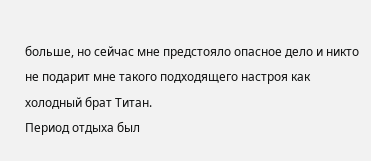больше, но сейчас мне предстояло опасное дело и никто не подарит мне такого подходящего настроя как холодный брат Титан.
Период отдыха был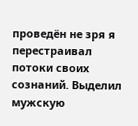проведён не зря я перестраивал потоки своих сознаний. Выделил мужскую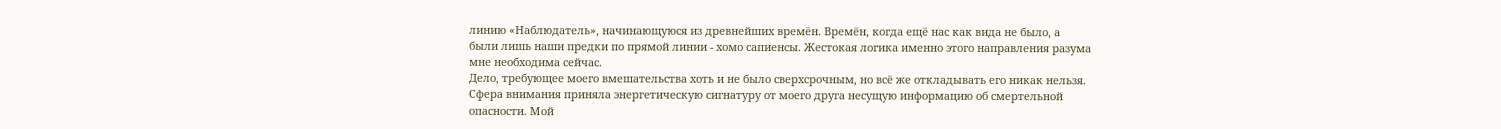линию «Наблюдатель», начинающуюся из древнейших времён. Времён, когда ещё нас как вида не было, а были лишь наши предки по прямой линии - хомо сапиенсы. Жестокая логика именно этого направления разума мне необходима сейчас.
Дело, требующее моего вмешательства хоть и не было сверхсрочным, но всё же откладывать его никак нельзя. Сфера внимания приняла энергетическую сигнатуру от моего друга несущую информацию об смертельной опасности. Мой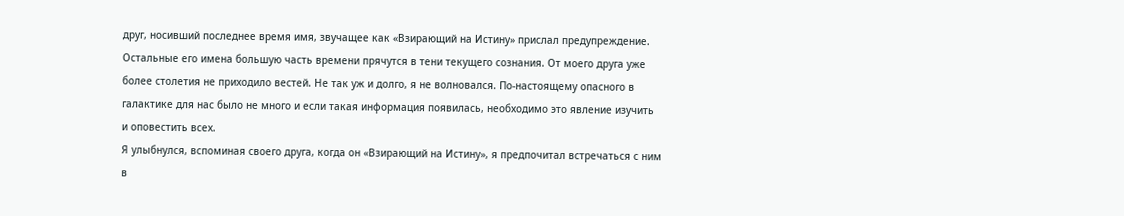друг, носивший последнее время имя, звучащее как «Взирающий на Истину» прислал предупреждение. Остальные его имена большую часть времени прячутся в тени текущего сознания. От моего друга уже более столетия не приходило вестей. Не так уж и долго, я не волновался. По-настоящему опасного в галактике для нас было не много и если такая информация появилась, необходимо это явление изучить и оповестить всех.
Я улыбнулся, вспоминая своего друга, когда он «Взирающий на Истину», я предпочитал встречаться с ним в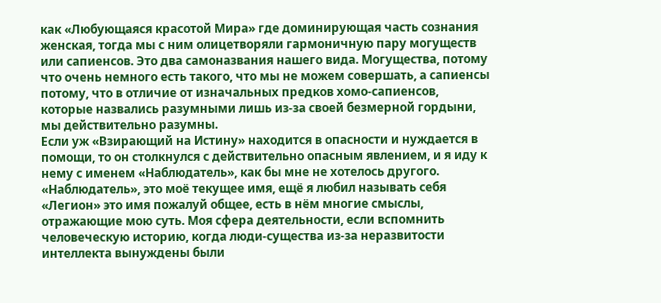как «Любующаяся красотой Мира» где доминирующая часть сознания женская, тогда мы с ним олицетворяли гармоничную пару могуществ или сапиенсов. Это два самоназвания нашего вида. Могущества, потому что очень немного есть такого, что мы не можем совершать, а сапиенсы потому, что в отличие от изначальных предков хомо-сапиенсов, которые назвались разумными лишь из-за своей безмерной гордыни, мы действительно разумны.
Если уж «Взирающий на Истину» находится в опасности и нуждается в помощи, то он столкнулся с действительно опасным явлением, и я иду к нему с именем «Наблюдатель», как бы мне не хотелось другого.
«Наблюдатель», это моё текущее имя, ещё я любил называть себя «Легион» это имя пожалуй общее, есть в нём многие смыслы, отражающие мою суть. Моя сфера деятельности, если вспомнить человеческую историю, когда люди-существа из-за неразвитости интеллекта вынуждены были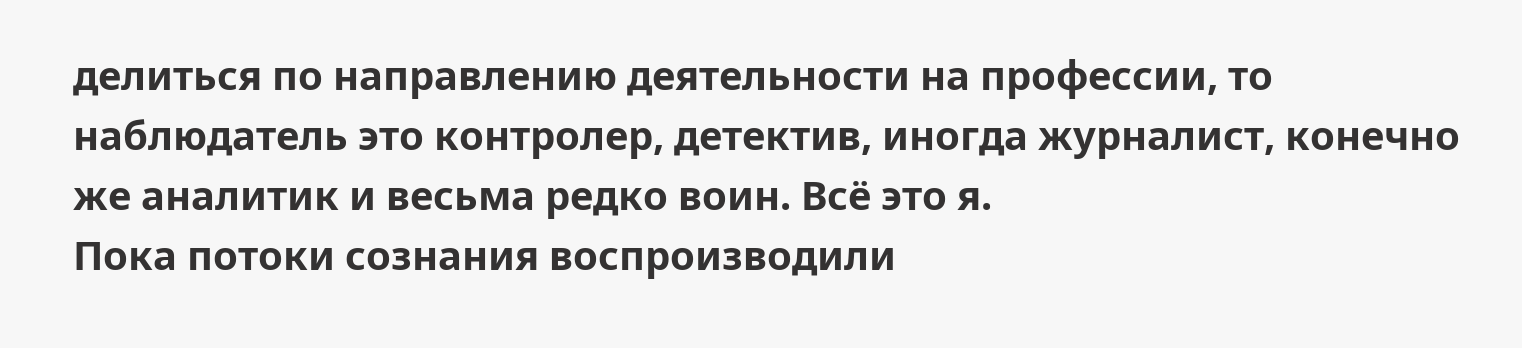делиться по направлению деятельности на профессии, то наблюдатель это контролер, детектив, иногда журналист, конечно же аналитик и весьма редко воин. Всё это я.
Пока потоки сознания воспроизводили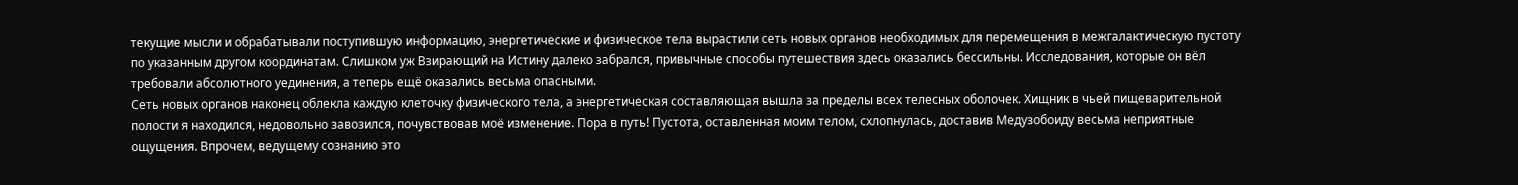текущие мысли и обрабатывали поступившую информацию, энергетические и физическое тела вырастили сеть новых органов необходимых для перемещения в межгалактическую пустоту по указанным другом координатам. Слишком уж Взирающий на Истину далеко забрался, привычные способы путешествия здесь оказались бессильны. Исследования, которые он вёл требовали абсолютного уединения, а теперь ещё оказались весьма опасными.
Сеть новых органов наконец облекла каждую клеточку физического тела, а энергетическая составляющая вышла за пределы всех телесных оболочек. Хищник в чьей пищеварительной полости я находился, недовольно завозился, почувствовав моё изменение. Пора в путь! Пустота, оставленная моим телом, схлопнулась, доставив Медузобоиду весьма неприятные ощущения. Впрочем, ведущему сознанию это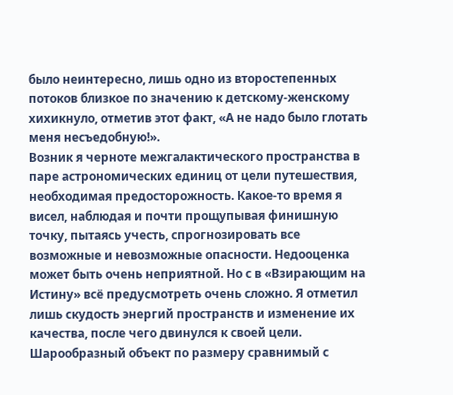было неинтересно, лишь одно из второстепенных потоков близкое по значению к детскому-женскому хихикнуло, отметив этот факт, «А не надо было глотать меня несъедобную!».
Возник я черноте межгалактического пространства в паре астрономических единиц от цели путешествия, необходимая предосторожность. Какое-то время я висел, наблюдая и почти прощупывая финишную точку, пытаясь учесть, спрогнозировать все возможные и невозможные опасности. Недооценка может быть очень неприятной. Но с в «Взирающим на Истину» всё предусмотреть очень сложно. Я отметил лишь скудость энергий пространств и изменение их качества, после чего двинулся к своей цели.
Шарообразный объект по размеру сравнимый с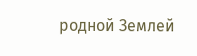родной Землей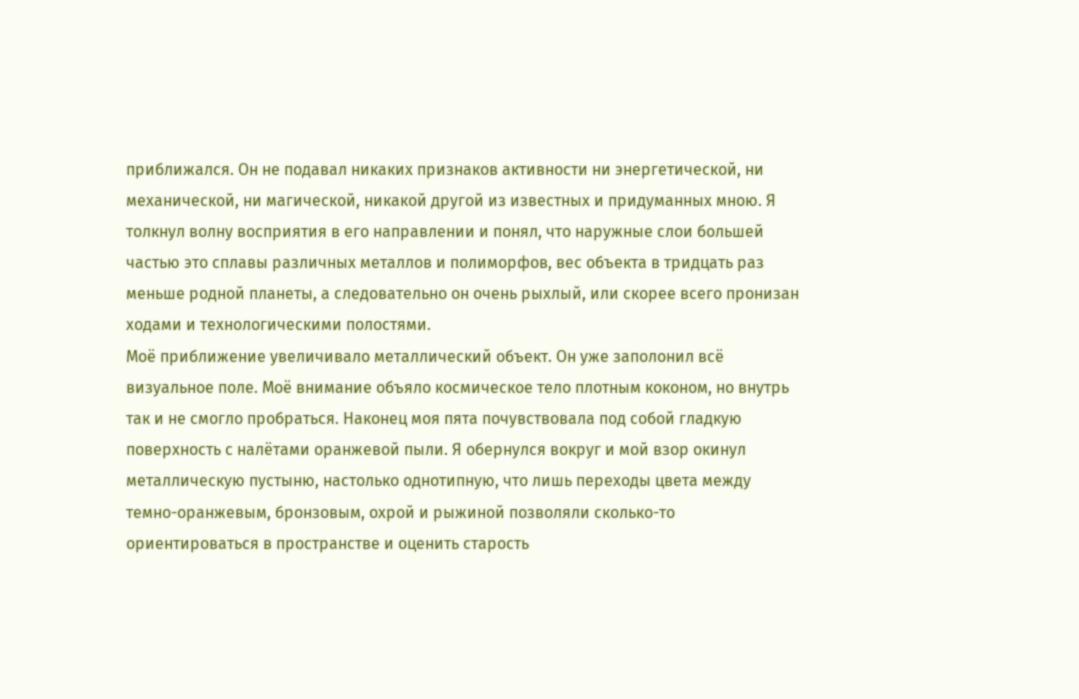приближался. Он не подавал никаких признаков активности ни энергетической, ни механической, ни магической, никакой другой из известных и придуманных мною. Я толкнул волну восприятия в его направлении и понял, что наружные слои большей частью это сплавы различных металлов и полиморфов, вес объекта в тридцать раз меньше родной планеты, а следовательно он очень рыхлый, или скорее всего пронизан ходами и технологическими полостями.
Моё приближение увеличивало металлический объект. Он уже заполонил всё визуальное поле. Моё внимание объяло космическое тело плотным коконом, но внутрь так и не смогло пробраться. Наконец моя пята почувствовала под собой гладкую поверхность с налётами оранжевой пыли. Я обернулся вокруг и мой взор окинул металлическую пустыню, настолько однотипную, что лишь переходы цвета между темно-оранжевым, бронзовым, охрой и рыжиной позволяли сколько-то ориентироваться в пространстве и оценить старость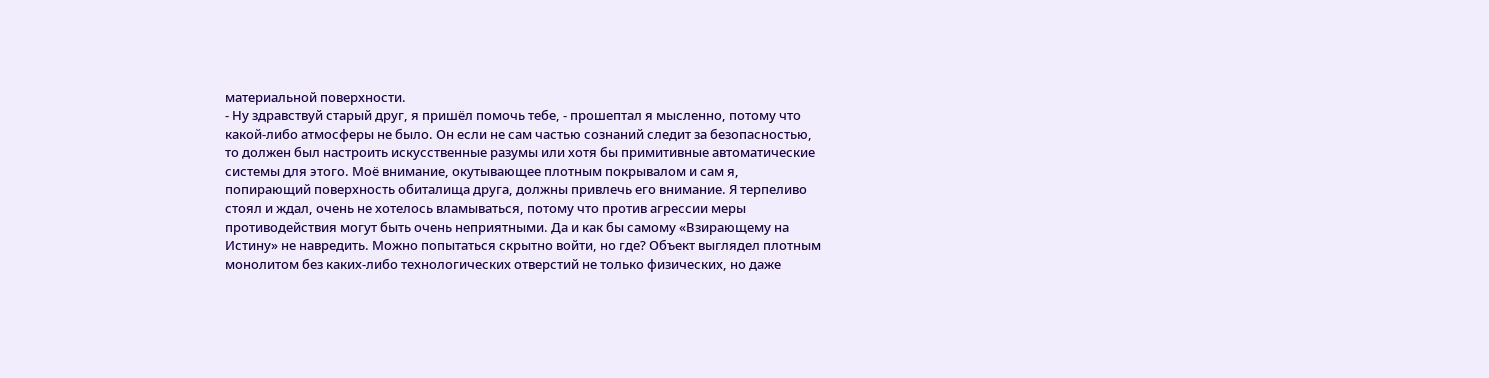материальной поверхности.
- Ну здравствуй старый друг, я пришёл помочь тебе, - прошептал я мысленно, потому что какой-либо атмосферы не было. Он если не сам частью сознаний следит за безопасностью, то должен был настроить искусственные разумы или хотя бы примитивные автоматические системы для этого. Моё внимание, окутывающее плотным покрывалом и сам я, попирающий поверхность обиталища друга, должны привлечь его внимание. Я терпеливо стоял и ждал, очень не хотелось вламываться, потому что против агрессии меры противодействия могут быть очень неприятными. Да и как бы самому «Взирающему на Истину» не навредить. Можно попытаться скрытно войти, но где? Объект выглядел плотным монолитом без каких-либо технологических отверстий не только физических, но даже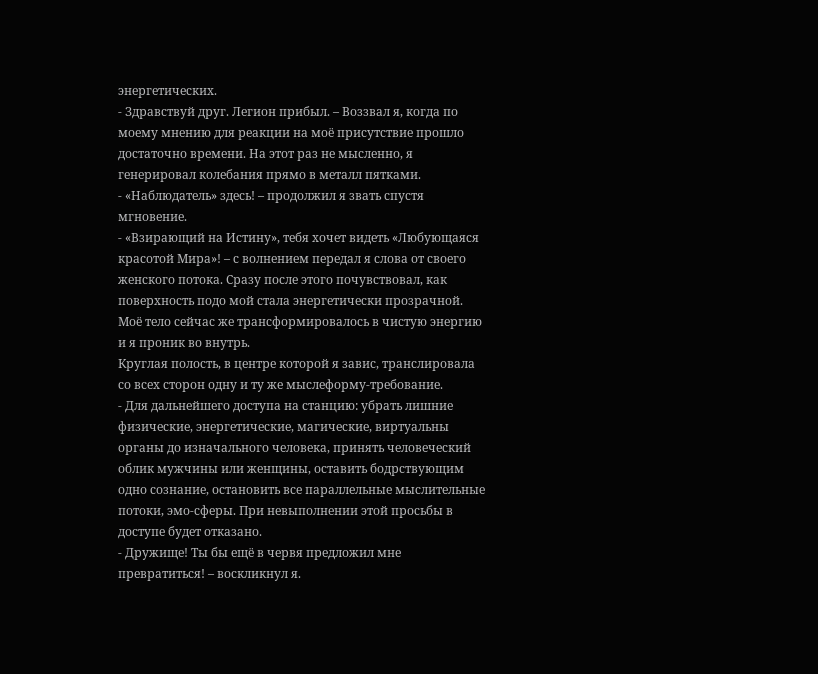энергетических.
- Здравствуй друг. Легион прибыл. – Воззвал я, когда по моему мнению для реакции на моё присутствие прошло достаточно времени. На этот раз не мысленно, я генерировал колебания прямо в металл пятками.
- «Наблюдатель» здесь! – продолжил я звать спустя мгновение.
- «Взирающий на Истину», тебя хочет видеть «Любующаяся красотой Мира»! – с волнением передал я слова от своего женского потока. Сразу после этого почувствовал, как поверхность подо мой стала энергетически прозрачной. Моё тело сейчас же трансформировалось в чистую энергию и я проник во внутрь.
Круглая полость, в центре которой я завис, транслировала со всех сторон одну и ту же мыслеформу-требование.
- Для дальнейшего доступа на станцию: убрать лишние физические, энергетические, магические, виртуальны органы до изначального человека, принять человеческий облик мужчины или женщины, оставить бодрствующим одно сознание, остановить все параллельные мыслительные потоки, эмо-сферы. При невыполнении этой просьбы в доступе будет отказано.
- Дружище! Ты бы ещё в червя предложил мне превратиться! – воскликнул я.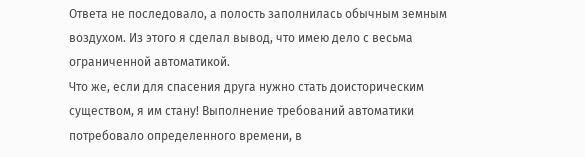Ответа не последовало, а полость заполнилась обычным земным воздухом. Из этого я сделал вывод, что имею дело с весьма ограниченной автоматикой.
Что же, если для спасения друга нужно стать доисторическим существом, я им стану! Выполнение требований автоматики потребовало определенного времени, в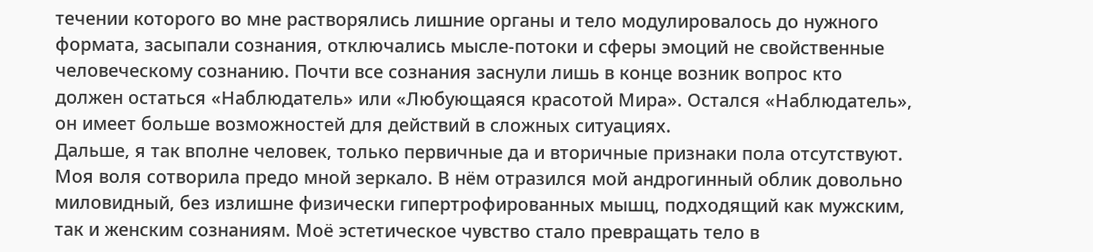течении которого во мне растворялись лишние органы и тело модулировалось до нужного формата, засыпали сознания, отключались мысле-потоки и сферы эмоций не свойственные человеческому сознанию. Почти все сознания заснули лишь в конце возник вопрос кто должен остаться «Наблюдатель» или «Любующаяся красотой Мира». Остался «Наблюдатель», он имеет больше возможностей для действий в сложных ситуациях.
Дальше, я так вполне человек, только первичные да и вторичные признаки пола отсутствуют. Моя воля сотворила предо мной зеркало. В нём отразился мой андрогинный облик довольно миловидный, без излишне физически гипертрофированных мышц, подходящий как мужским, так и женским сознаниям. Моё эстетическое чувство стало превращать тело в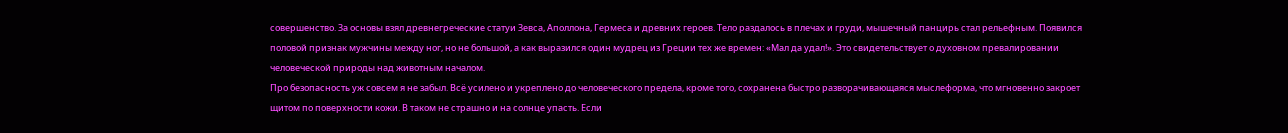совершенство. За основы взял древнегреческие статуи Зевса, Аполлона, Гермеса и древних героев. Тело раздалось в плечах и груди, мышечный панцирь стал рельефным. Появился половой признак мужчины между ног, но не большой, а как выразился один мудрец из Греции тех же времен: «Мал да удал!». Это свидетельствует о духовном превалировании человеческой природы над животным началом.
Про безопасность уж совсем я не забыл. Всё усилено и укреплено до человеческого предела, кроме того, сохранена быстро разворачивающаяся мыслеформа, что мгновенно закроет щитом по поверхности кожи. В таком не страшно и на солнце упасть. Если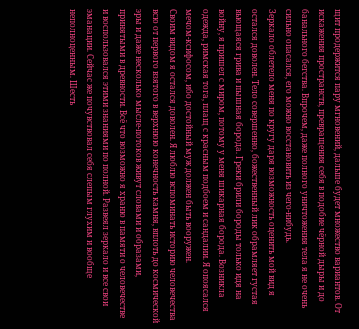щит продержится пару мгновений, дальше будет множество вариантов. От искажения пространств, превращения себя в подобие чёрной дыры и до банального бегства. Впрочем, даже полного уничтожения тела я не очень сильно опасался, его можно восстановить из чего-нибудь.
Зеркало облетело меня по кругу даря возможность оценить мой вид я остался доволен. Тело совершенно, божественный лик обрамляет густая вьющаяся грива и пышная борода. Греки брили бороды только идя на войну, я пришел с миром, потому у меня шикарная борода. Возникла одежда, римская тога, плащ с красным подбоем и сандалии. Я опоясался мечом-ксифосом, ибо достойный муж должен быть вооружен.
Своим видом я остался доволен. Я люблю вспоминать историю человечества всю от первого взятого в верхнюю конечность камня, вплоть до космической эры и даже несколько мысле-потоков живут словами и образами, принятыми в древности. Всё что возможно я храню в памяти о человечестве и воспользовался этими знаниями по полной. Развеял зеркало и все свои эманации. Сейчас же почувствовал себя слепым глухим и вообще неполноценным. Шесть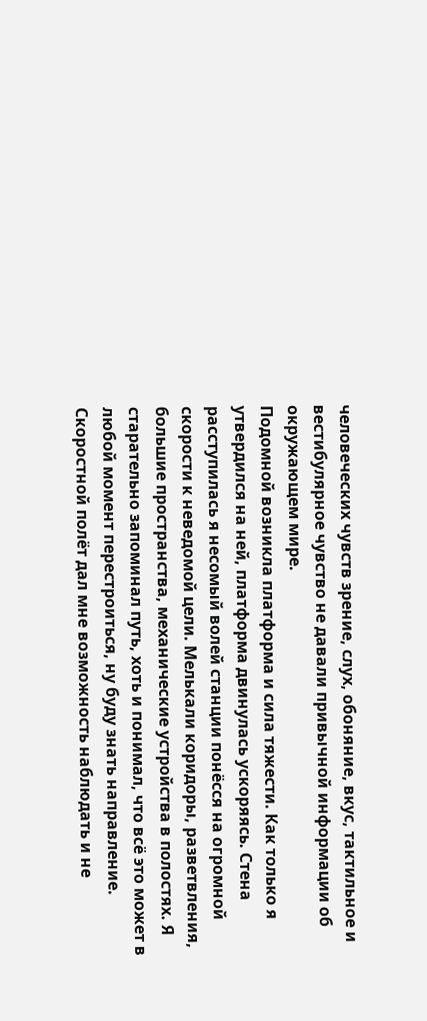человеческих чувств зрение, слух, обоняние, вкус, тактильное и вестибулярное чувство не давали привычной информации об окружающем мире.
Подомной возникла платформа и сила тяжести. Как только я утвердился на ней, платформа двинулась ускоряясь. Стена расступилась я несомый волей станции понёсся на огромной скорости к неведомой цели. Мелькали коридоры, разветвления, большие пространства, механические устройства в полостях. Я старательно запоминал путь, хоть и понимал, что всё это может в любой момент перестроиться, ну буду знать направление.
Скоростной полёт дал мне возможность наблюдать и не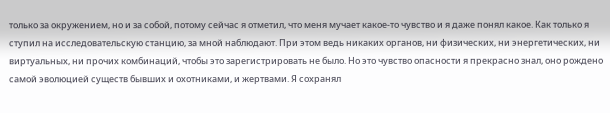только за окружением, но и за собой, потому сейчас я отметил, что меня мучает какое-то чувство и я даже понял какое. Как только я ступил на исследовательскую станцию, за мной наблюдают. При этом ведь никаких органов, ни физических, ни энергетических, ни виртуальных, ни прочих комбинаций, чтобы это зарегистрировать не было. Но это чувство опасности я прекрасно знал, оно рождено самой эволюцией существ бывших и охотниками, и жертвами. Я сохранял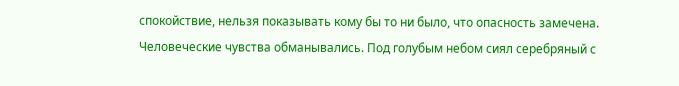спокойствие, нельзя показывать кому бы то ни было, что опасность замечена.
Человеческие чувства обманывались. Под голубым небом сиял серебряный с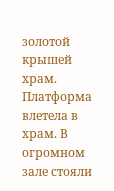золотой крышей храм. Платформа влетела в храм. В огромном зале стояли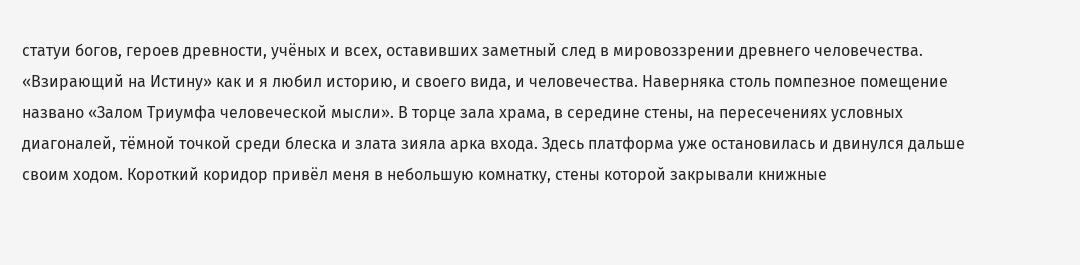статуи богов, героев древности, учёных и всех, оставивших заметный след в мировоззрении древнего человечества. «Взирающий на Истину» как и я любил историю, и своего вида, и человечества. Наверняка столь помпезное помещение названо «Залом Триумфа человеческой мысли». В торце зала храма, в середине стены, на пересечениях условных диагоналей, тёмной точкой среди блеска и злата зияла арка входа. Здесь платформа уже остановилась и двинулся дальше своим ходом. Короткий коридор привёл меня в небольшую комнатку, стены которой закрывали книжные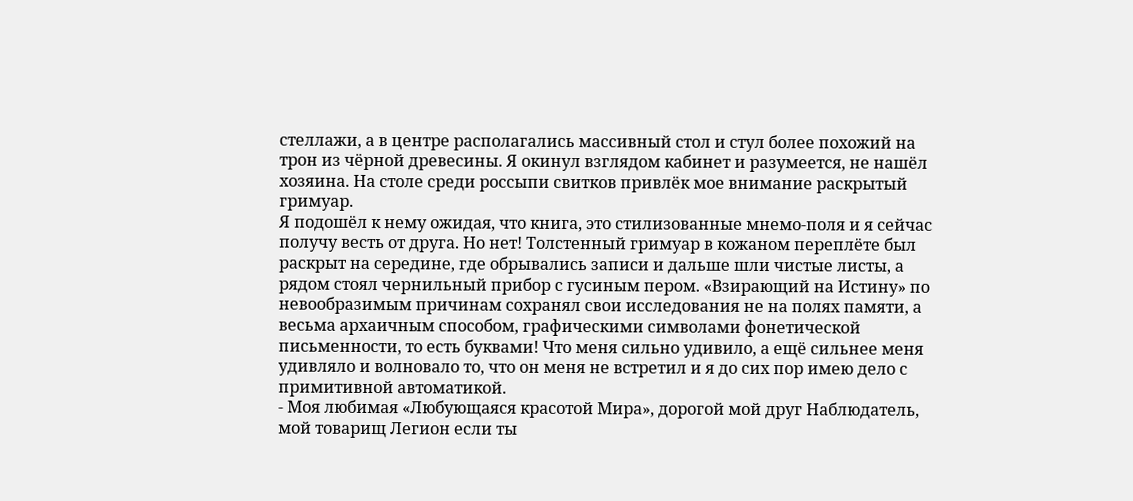стеллажи, а в центре располагались массивный стол и стул более похожий на трон из чёрной древесины. Я окинул взглядом кабинет и разумеется, не нашёл хозяина. На столе среди россыпи свитков привлёк мое внимание раскрытый гримуар.
Я подошёл к нему ожидая, что книга, это стилизованные мнемо-поля и я сейчас получу весть от друга. Но нет! Толстенный гримуар в кожаном переплёте был раскрыт на середине, где обрывались записи и дальше шли чистые листы, а рядом стоял чернильный прибор с гусиным пером. «Взирающий на Истину» по невообразимым причинам сохранял свои исследования не на полях памяти, а весьма архаичным способом, графическими символами фонетической письменности, то есть буквами! Что меня сильно удивило, а ещё сильнее меня удивляло и волновало то, что он меня не встретил и я до сих пор имею дело с примитивной автоматикой.
- Моя любимая «Любующаяся красотой Мира», дорогой мой друг Наблюдатель, мой товарищ Легион если ты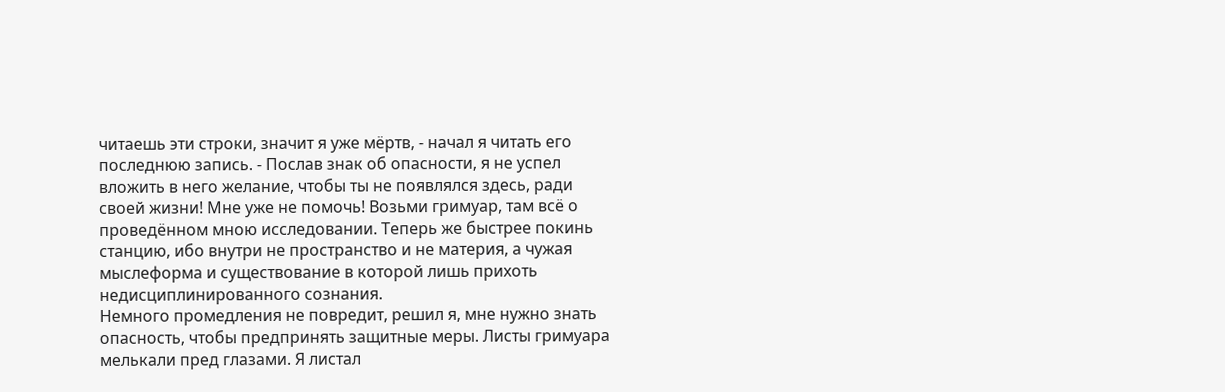читаешь эти строки, значит я уже мёртв, - начал я читать его последнюю запись. - Послав знак об опасности, я не успел вложить в него желание, чтобы ты не появлялся здесь, ради своей жизни! Мне уже не помочь! Возьми гримуар, там всё о проведённом мною исследовании. Теперь же быстрее покинь станцию, ибо внутри не пространство и не материя, а чужая мыслеформа и существование в которой лишь прихоть недисциплинированного сознания.
Немного промедления не повредит, решил я, мне нужно знать опасность, чтобы предпринять защитные меры. Листы гримуара мелькали пред глазами. Я листал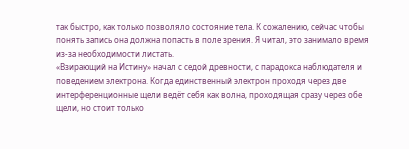так быстро, как только позволяло состояние тела. К сожалению, сейчас чтобы понять запись она должна попасть в поле зрения. Я читал, это занимало время из-за необходимости листать.
«Взирающий на Истину» начал с седой древности, с парадокса наблюдателя и поведением электрона. Когда единственный электрон проходя через две интерференционные щели ведёт себя как волна, проходящая сразу через обе щели, но стоит только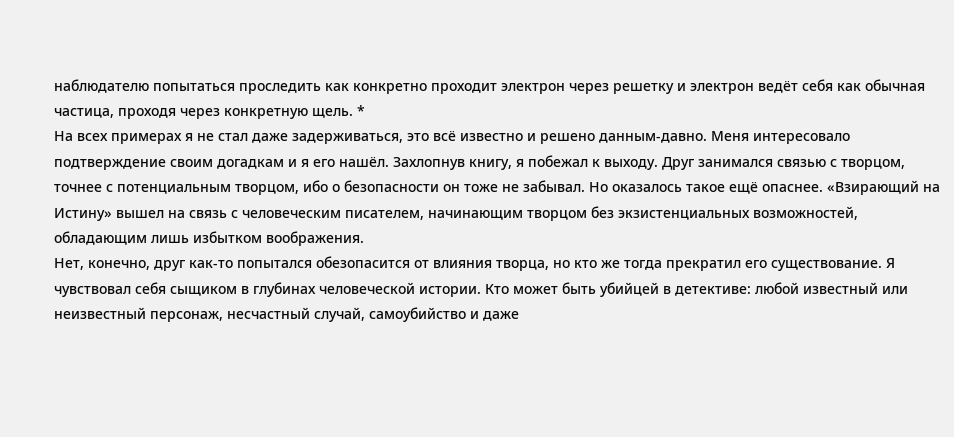наблюдателю попытаться проследить как конкретно проходит электрон через решетку и электрон ведёт себя как обычная частица, проходя через конкретную щель. *
На всех примерах я не стал даже задерживаться, это всё известно и решено данным-давно. Меня интересовало подтверждение своим догадкам и я его нашёл. Захлопнув книгу, я побежал к выходу. Друг занимался связью с творцом, точнее с потенциальным творцом, ибо о безопасности он тоже не забывал. Но оказалось такое ещё опаснее. «Взирающий на Истину» вышел на связь с человеческим писателем, начинающим творцом без экзистенциальных возможностей, обладающим лишь избытком воображения.
Нет, конечно, друг как-то попытался обезопасится от влияния творца, но кто же тогда прекратил его существование. Я чувствовал себя сыщиком в глубинах человеческой истории. Кто может быть убийцей в детективе: любой известный или неизвестный персонаж, несчастный случай, самоубийство и даже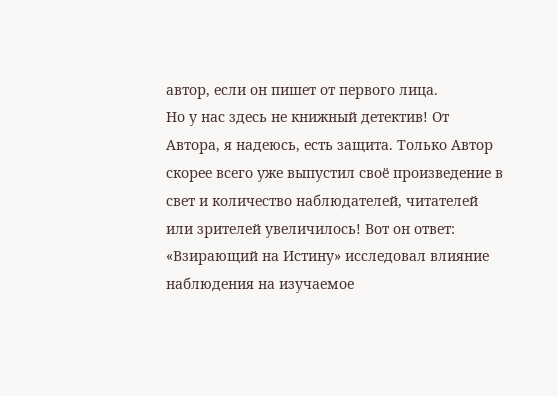автор, если он пишет от первого лица.
Но у нас здесь не книжный детектив! От Автора, я надеюсь, есть защита. Только Автор скорее всего уже выпустил своё произведение в свет и количество наблюдателей, читателей или зрителей увеличилось! Вот он ответ: «Взирающий на Истину» исследовал влияние наблюдения на изучаемое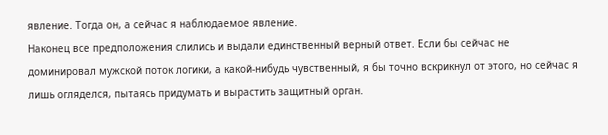явление. Тогда он, а сейчас я наблюдаемое явление.
Наконец все предположения слились и выдали единственный верный ответ. Если бы сейчас не доминировал мужской поток логики, а какой-нибудь чувственный, я бы точно вскрикнул от этого, но сейчас я лишь огляделся, пытаясь придумать и вырастить защитный орган.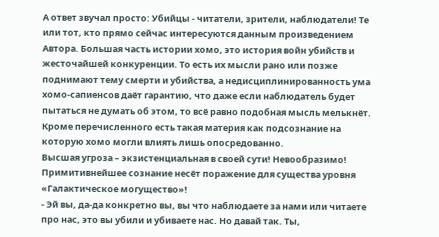А ответ звучал просто: Убийцы - читатели, зрители, наблюдатели! Те или тот, кто прямо сейчас интересуются данным произведением Автора. Большая часть истории хомо, это история войн убийств и жесточайшей конкуренции. То есть их мысли рано или позже поднимают тему смерти и убийства, а недисциплинированность ума хомо-сапиенсов даёт гарантию, что даже если наблюдатель будет пытаться не думать об этом, то всё равно подобная мысль мелькнёт. Кроме перечисленного есть такая материя как подсознание на которую хомо могли влиять лишь опосредованно.
Высшая угроза – экзистенциальная в своей сути! Невообразимо! Примитивнейшее сознание несёт поражение для существа уровня «Галактическое могущество»!
- Эй вы, да-да конкретно вы, вы что наблюдаете за нами или читаете про нас, это вы убили и убиваете нас. Но давай так. Ты,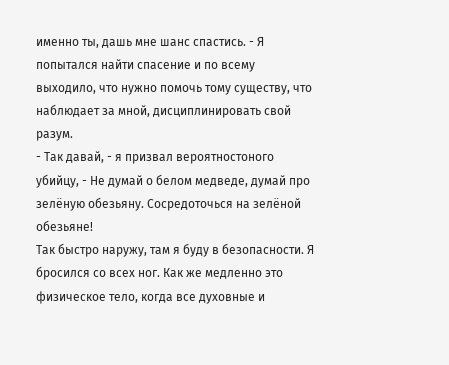именно ты, дашь мне шанс спастись. - Я попытался найти спасение и по всему выходило, что нужно помочь тому существу, что наблюдает за мной, дисциплинировать свой разум.
- Так давай, - я призвал вероятностоного убийцу, - Не думай о белом медведе, думай про зелёную обезьяну. Сосредоточься на зелёной обезьяне!
Так быстро наружу, там я буду в безопасности. Я бросился со всех ног. Как же медленно это физическое тело, когда все духовные и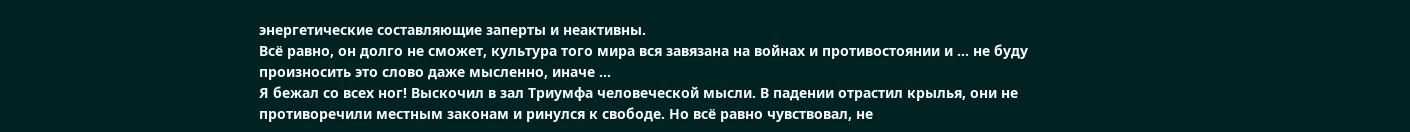энергетические составляющие заперты и неактивны.
Всё равно, он долго не сможет, культура того мира вся завязана на войнах и противостоянии и … не буду произносить это слово даже мысленно, иначе …
Я бежал со всех ног! Выскочил в зал Триумфа человеческой мысли. В падении отрастил крылья, они не противоречили местным законам и ринулся к свободе. Но всё равно чувствовал, не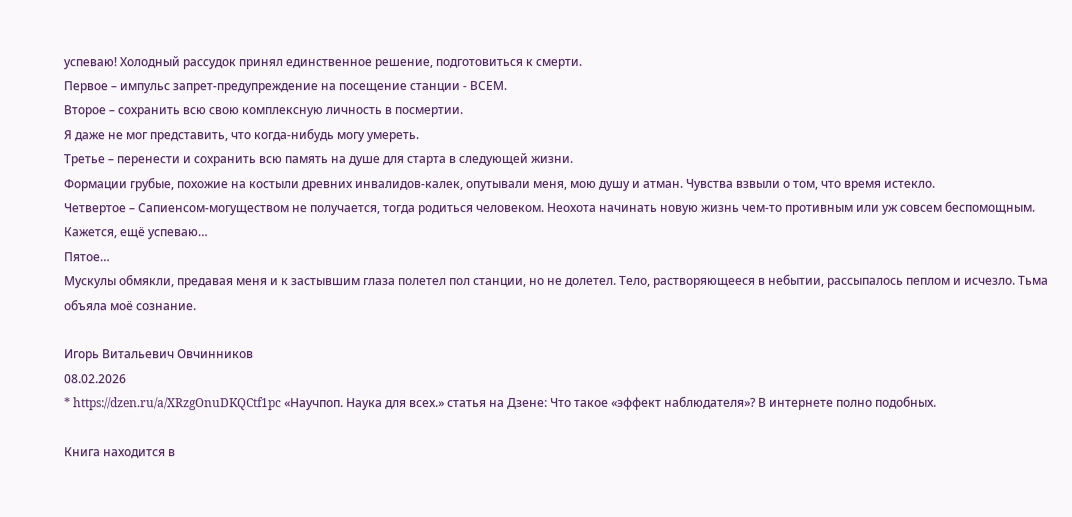успеваю! Холодный рассудок принял единственное решение, подготовиться к смерти.
Первое – импульс запрет-предупреждение на посещение станции - ВСЕМ.
Второе – сохранить всю свою комплексную личность в посмертии.
Я даже не мог представить, что когда-нибудь могу умереть.
Третье – перенести и сохранить всю память на душе для старта в следующей жизни.
Формации грубые, похожие на костыли древних инвалидов-калек, опутывали меня, мою душу и атман. Чувства взвыли о том, что время истекло.
Четвертое – Сапиенсом-могуществом не получается, тогда родиться человеком. Неохота начинать новую жизнь чем-то противным или уж совсем беспомощным.
Кажется, ещё успеваю…
Пятое…
Мускулы обмякли, предавая меня и к застывшим глаза полетел пол станции, но не долетел. Тело, растворяющееся в небытии, рассыпалось пеплом и исчезло. Тьма объяла моё сознание.

Игорь Витальевич Овчинников
08.02.2026
* https://dzen.ru/a/XRzgOnuDKQCtf1pc «Научпоп. Наука для всех.» статья на Дзене: Что такое «эффект наблюдателя»? В интернете полно подобных.

Книга находится в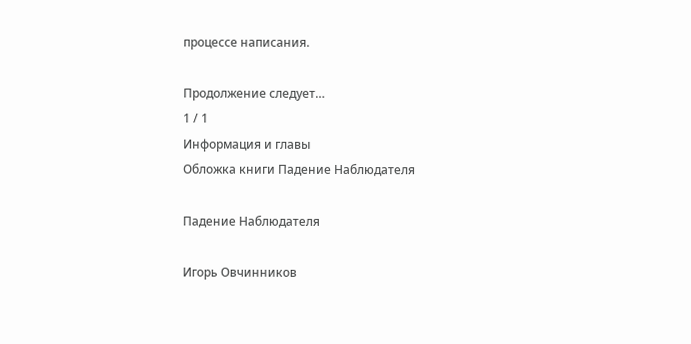процессе написания.

Продолжение следует…
1 / 1
Информация и главы
Обложка книги Падение Наблюдателя

Падение Наблюдателя

Игорь Овчинников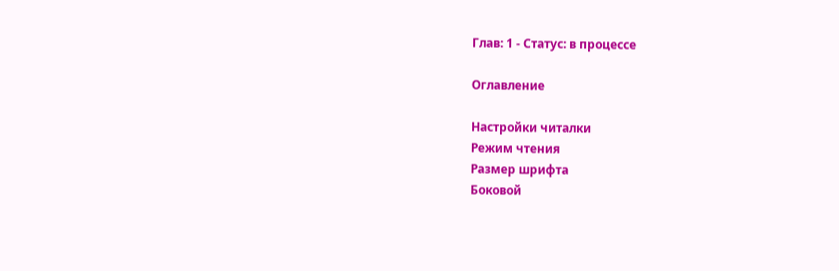Глав: 1 - Статус: в процессе

Оглавление

Настройки читалки
Режим чтения
Размер шрифта
Боковой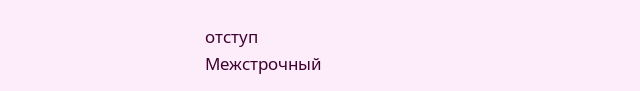отступ
Межстрочный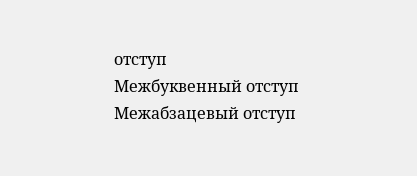отступ
Межбуквенный отступ
Межабзацевый отступ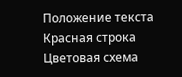Положение текста
Красная строка
Цветовая схема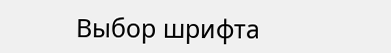Выбор шрифта